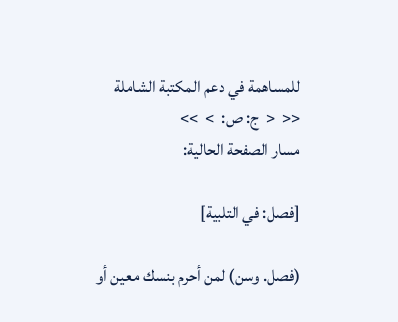للمساهمة في دعم المكتبة الشاملة
<<  <  ج: ص:  >  >>
مسار الصفحة الحالية:

[فصل: في التلبية]

(فصل. وسن) لمن أحرم بنسك معين أو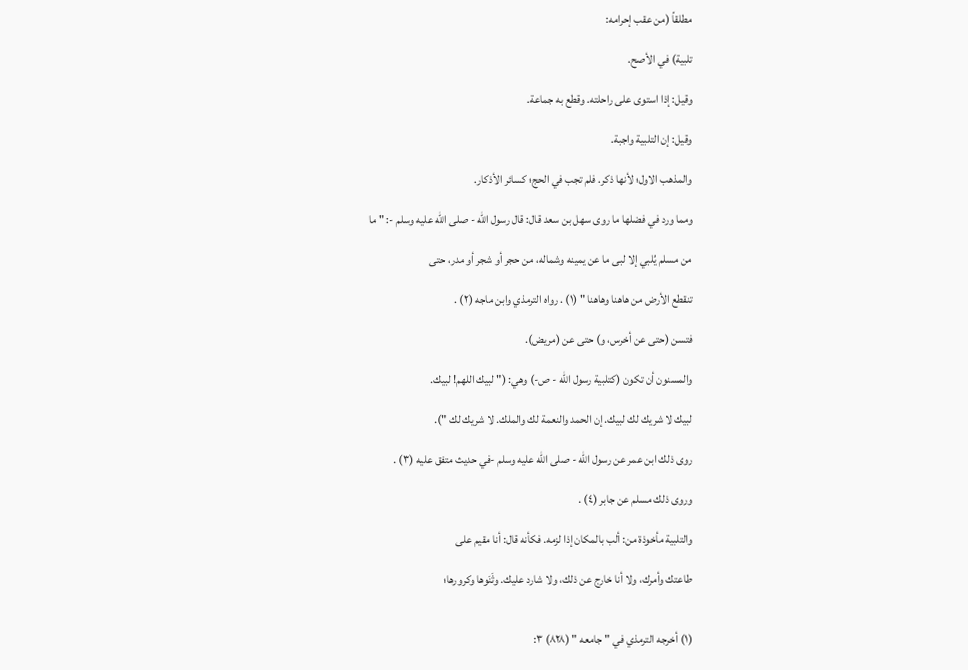مطلقاً (من عقب إحرامه:

تلبية) في الأصح.

وقيل: إذا استوى على راحلته. وقطع به جماعة.

وقيل: إن التلبية واجبة.

والمذهب الاول؛ لأنها ذكر. فلم تجب في الحج؛ كسائر الأذكار.

ومما ورد في فضلها ما روى سهل بن سعد قال: قال رسول الله - صلى الله عليه وسلم -: " ما

من مسلم يُلبي إلا لبى ما عن يمينه وشماله، من حجر أو شجر أو مدر، حتى

تنقطع الأرض من هاهنا وهاهنا " (١) . رواه الترمذي وابن ماجه (٢) .

فتسن (حتى عن أخرس، و) حتى عن (مريض).

والمسنون أن تكون (كتلبية رسول الله - ص-) وهي: (" لبيك اللهم! لبيك.

لبيك لا شريك لك لبيك. إن الحمد والنعمة لك والملك. لا شريك لك ").

روى ذلك ابن عمر عن رسول الله - صلى الله عليه وسلم -في حديث متفق عليه (٣) .

وروى ذلك مسلم عن جابر (٤) .

والتلبية مأخوذة من: ألب بالمكان إذا لزمه. فكأنه قال: أنا مقيم على

طاعتك وأمرك، ولا أنا خارج عن ذلك، ولا شارد عليك. وثَنَوها وكرورها؛


(١) أخرجه الترمذي في " جامعه " (٨٢٨) ٣: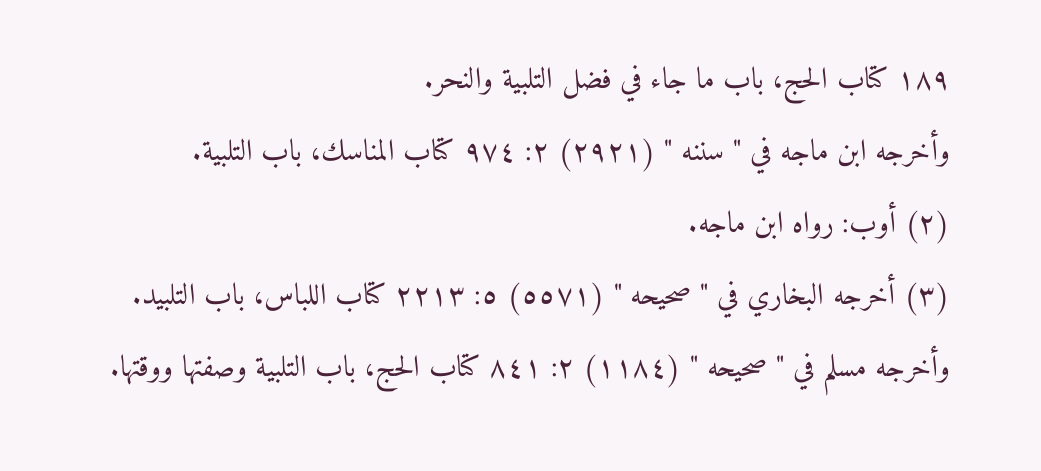١٨٩ كتاب الحج، باب ما جاء في فضل التلبية والنحر.
وأخرجه ابن ماجه في " سننه " (٢٩٢١) ٢: ٩٧٤ كتاب المناسك، باب التلبية.
(٢) أوب: رواه ابن ماجه.
(٣) أخرجه البخاري في " صحيحه " (٥٥٧١) ٥: ٢٢١٣ كتاب اللباس، باب التلبيد.
وأخرجه مسلم في " صحيحه " (١١٨٤) ٢: ٨٤١ كتاب الحج، باب التلبية وصفتها ووقتها.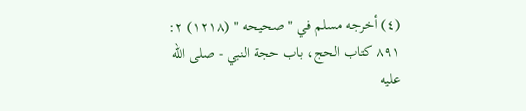(٤) أخرجه مسلم في " صحيحه " (١٢١٨) ٢: ٨٩١ كتاب الحج، باب حجة النبي - صلى الله عليه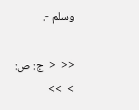وسلم -.

<<  <  ج: ص:  >  >>